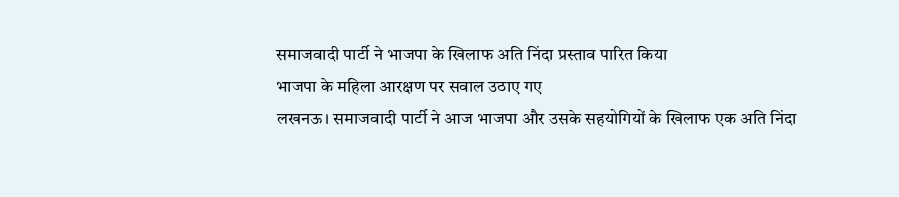समाजवादी पार्टी ने भाजपा के खिलाफ अति निंदा प्रस्ताव पारित किया
भाजपा के महिला आरक्षण पर सवाल उठाए गए
लखनऊ। समाजवादी पार्टी ने आज भाजपा और उसके सहयोगियों के खिलाफ एक अति निंदा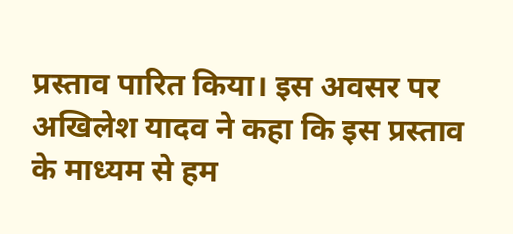प्रस्ताव पारित किया। इस अवसर पर अखिलेश यादव ने कहा कि इस प्रस्ताव के माध्यम से हम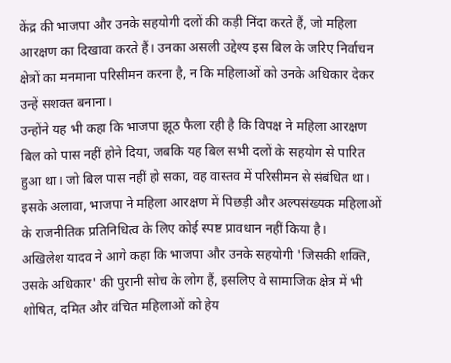केंद्र की भाजपा और उनके सहयोगी दलों की कड़ी निंदा करते हैं, जो महिला आरक्षण का दिखावा करते हैं। उनका असली उद्देश्य इस बिल के जरिए निर्वाचन क्षेत्रों का मनमाना परिसीमन करना है, न कि महिलाओं को उनके अधिकार देकर उन्हें सशक्त बनाना।
उन्होंने यह भी कहा कि भाजपा झूठ फैला रही है कि विपक्ष ने महिला आरक्षण बिल को पास नहीं होने दिया, जबकि यह बिल सभी दलों के सहयोग से पारित हुआ था। जो बिल पास नहीं हो सका, वह वास्तव में परिसीमन से संबंधित था। इसके अलावा, भाजपा ने महिला आरक्षण में पिछड़ी और अल्पसंख्यक महिलाओं के राजनीतिक प्रतिनिधित्व के लिए कोई स्पष्ट प्रावधान नहीं किया है।
अखिलेश यादव ने आगे कहा कि भाजपा और उनके सहयोगी 'जिसकी शक्ति, उसके अधिकार' की पुरानी सोच के लोग हैं, इसलिए वे सामाजिक क्षेत्र में भी शोषित, दमित और वंचित महिलाओं को हेय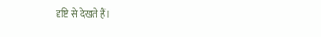दृष्टि से देखते हैं।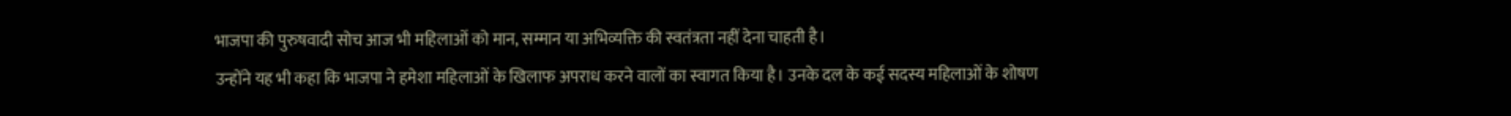भाजपा की पुरुषवादी सोच आज भी महिलाओं को मान, सम्मान या अभिव्यक्ति की स्वतंत्रता नहीं देना चाहती है।
उन्होंने यह भी कहा कि भाजपा ने हमेशा महिलाओं के खिलाफ अपराध करने वालों का स्वागत किया है। उनके दल के कई सदस्य महिलाओं के शोषण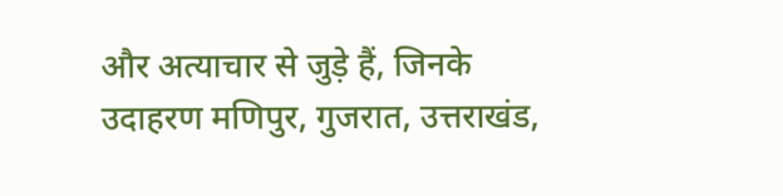और अत्याचार से जुड़े हैं, जिनके उदाहरण मणिपुर, गुजरात, उत्तराखंड,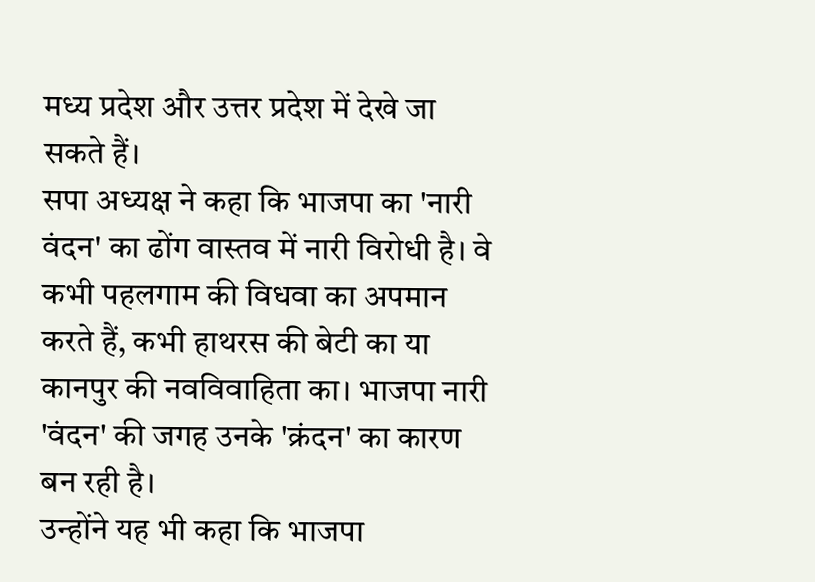मध्य प्रदेश और उत्तर प्रदेश में देखे जा सकते हैं।
सपा अध्यक्ष ने कहा कि भाजपा का 'नारी वंदन' का ढोंग वास्तव में नारी विरोधी है। वे कभी पहलगाम की विधवा का अपमान करते हैं, कभी हाथरस की बेटी का या कानपुर की नवविवाहिता का। भाजपा नारी 'वंदन' की जगह उनके 'क्रंदन' का कारण बन रही है।
उन्होंने यह भी कहा कि भाजपा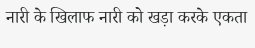नारी के खिलाफ नारी को खड़ा करके एकता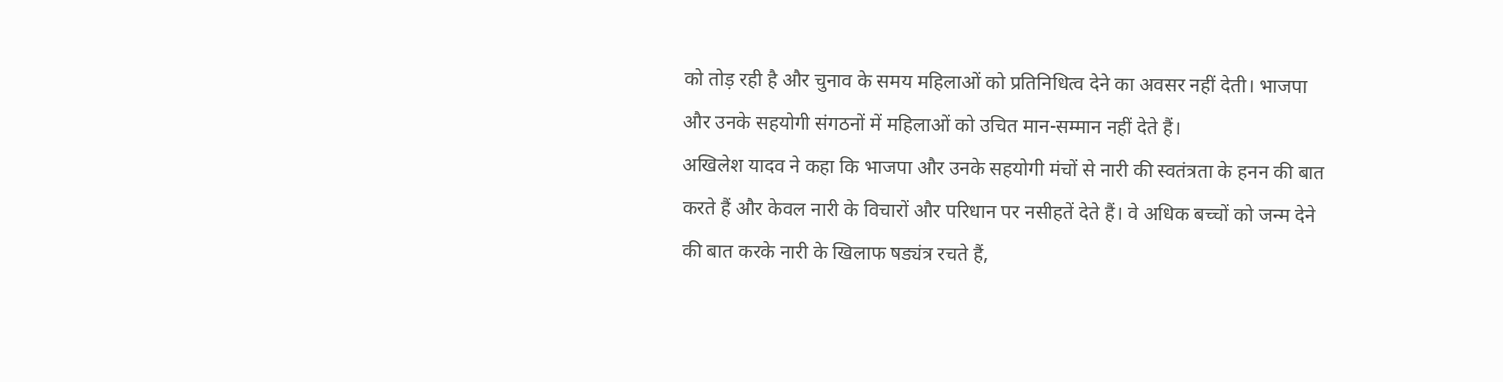को तोड़ रही है और चुनाव के समय महिलाओं को प्रतिनिधित्व देने का अवसर नहीं देती। भाजपा और उनके सहयोगी संगठनों में महिलाओं को उचित मान-सम्मान नहीं देते हैं।
अखिलेश यादव ने कहा कि भाजपा और उनके सहयोगी मंचों से नारी की स्वतंत्रता के हनन की बात करते हैं और केवल नारी के विचारों और परिधान पर नसीहतें देते हैं। वे अधिक बच्चों को जन्म देने की बात करके नारी के खिलाफ षड्यंत्र रचते हैं,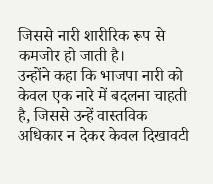जिससे नारी शारीरिक रूप से कमजोर हो जाती है।
उन्होंने कहा कि भाजपा नारी को केवल एक नारे में बदलना चाहती है, जिससे उन्हें वास्तविक अधिकार न देकर केवल दिखावटी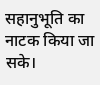सहानुभूति का नाटक किया जा सके।